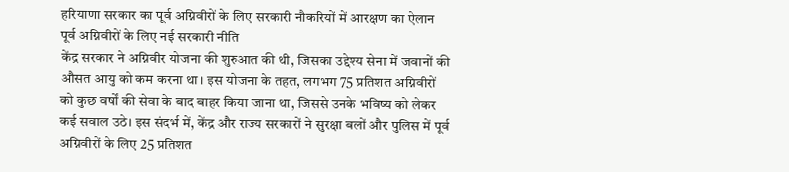हरियाणा सरकार का पूर्व अग्निवीरों के लिए सरकारी नौकरियों में आरक्षण का ऐलान
पूर्व अग्निवीरों के लिए नई सरकारी नीति
केंद्र सरकार ने अग्निवीर योजना की शुरुआत की थी, जिसका उद्देश्य सेना में जवानों की औसत आयु को कम करना था। इस योजना के तहत, लगभग 75 प्रतिशत अग्निवीरों को कुछ वर्षों की सेवा के बाद बाहर किया जाना था, जिससे उनके भविष्य को लेकर कई सवाल उठे। इस संदर्भ में, केंद्र और राज्य सरकारों ने सुरक्षा बलों और पुलिस में पूर्व अग्निवीरों के लिए 25 प्रतिशत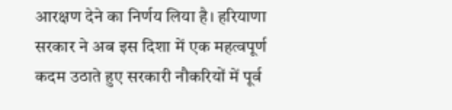आरक्षण देने का निर्णय लिया है। हरियाणा सरकार ने अब इस दिशा में एक महत्वपूर्ण कदम उठाते हुए सरकारी नौकरियों में पूर्व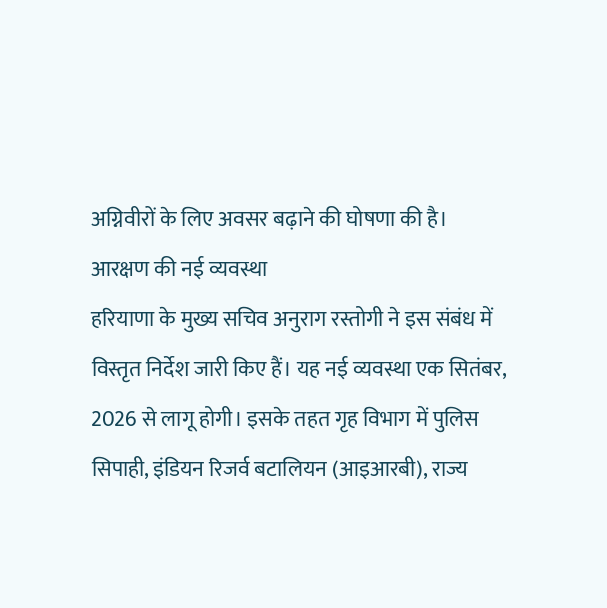अग्निवीरों के लिए अवसर बढ़ाने की घोषणा की है।
आरक्षण की नई व्यवस्था
हरियाणा के मुख्य सचिव अनुराग रस्तोगी ने इस संबंध में विस्तृत निर्देश जारी किए हैं। यह नई व्यवस्था एक सितंबर, 2026 से लागू होगी। इसके तहत गृह विभाग में पुलिस सिपाही, इंडियन रिजर्व बटालियन (आइआरबी), राज्य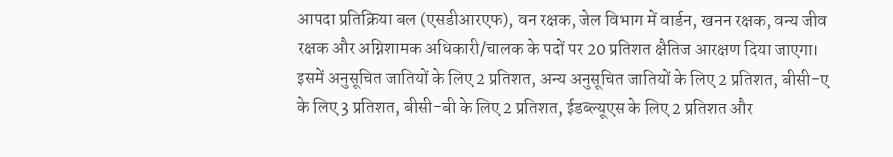आपदा प्रतिक्रिया बल (एसडीआरएफ), वन रक्षक, जेल विभाग में वार्डन, खनन रक्षक, वन्य जीव रक्षक और अग्निशामक अधिकारी/चालक के पदों पर 20 प्रतिशत क्षैतिज आरक्षण दिया जाएगा। इसमें अनुसूचित जातियों के लिए 2 प्रतिशत, अन्य अनुसूचित जातियों के लिए 2 प्रतिशत, बीसी-ए के लिए 3 प्रतिशत, बीसी-बी के लिए 2 प्रतिशत, ईडब्ल्यूएस के लिए 2 प्रतिशत और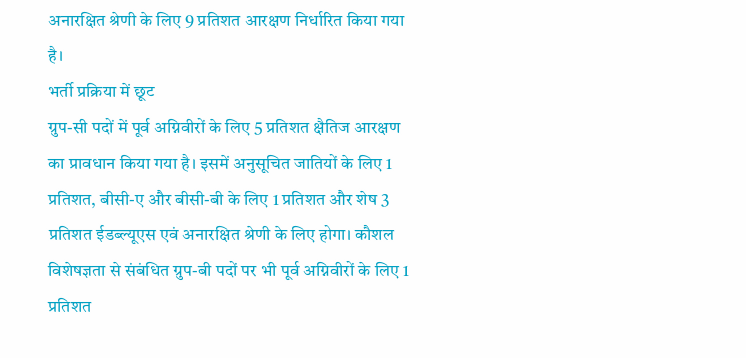अनारक्षित श्रेणी के लिए 9 प्रतिशत आरक्षण निर्धारित किया गया है।
भर्ती प्रक्रिया में छूट
ग्रुप-सी पदों में पूर्व अग्निवीरों के लिए 5 प्रतिशत क्षैतिज आरक्षण का प्रावधान किया गया है। इसमें अनुसूचित जातियों के लिए 1 प्रतिशत, बीसी-ए और बीसी-बी के लिए 1 प्रतिशत और शेष 3 प्रतिशत ईडब्ल्यूएस एवं अनारक्षित श्रेणी के लिए होगा। कौशल विशेषज्ञता से संबंधित ग्रुप-बी पदों पर भी पूर्व अग्निवीरों के लिए 1 प्रतिशत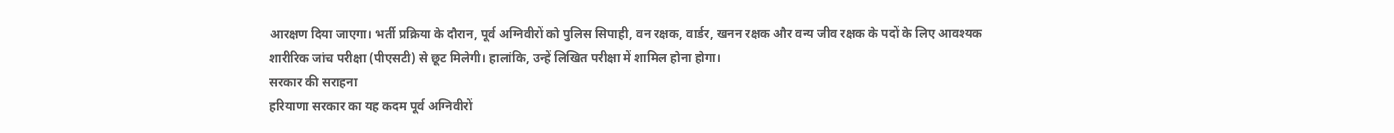आरक्षण दिया जाएगा। भर्ती प्रक्रिया के दौरान, पूर्व अग्निवीरों को पुलिस सिपाही, वन रक्षक, वार्डर, खनन रक्षक और वन्य जीव रक्षक के पदों के लिए आवश्यक शारीरिक जांच परीक्षा (पीएसटी) से छूट मिलेगी। हालांकि, उन्हें लिखित परीक्षा में शामिल होना होगा।
सरकार की सराहना
हरियाणा सरकार का यह कदम पूर्व अग्निवीरों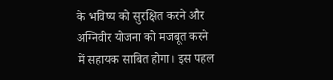के भविष्य को सुरक्षित करने और अग्निवीर योजना को मजबूत करने में सहायक साबित होगा। इस पहल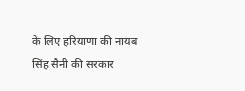के लिए हरियाणा की नायब सिंह सैनी की सरकार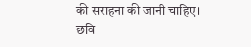की सराहना की जानी चाहिए।
छवि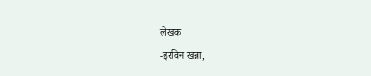लेखक
-इरविन खन्ना,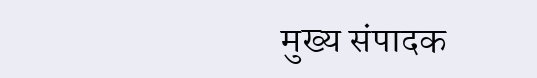मुख्य संपादक